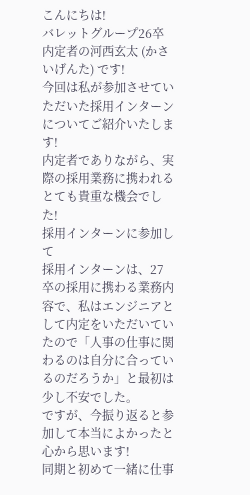こんにちは!
バレットグループ26卒内定者の河西玄太 (かさいげんた) です!
今回は私が参加させていただいた採用インターンについてご紹介いたします!
内定者でありながら、実際の採用業務に携われるとても貴重な機会でした!
採用インターンに参加して
採用インターンは、27卒の採用に携わる業務内容で、私はエンジニアとして内定をいただいていたので「人事の仕事に関わるのは自分に合っているのだろうか」と最初は少し不安でした。
ですが、今振り返ると参加して本当によかったと心から思います!
同期と初めて一緒に仕事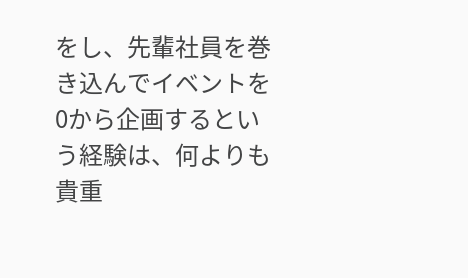をし、先輩社員を巻き込んでイベントを0から企画するという経験は、何よりも貴重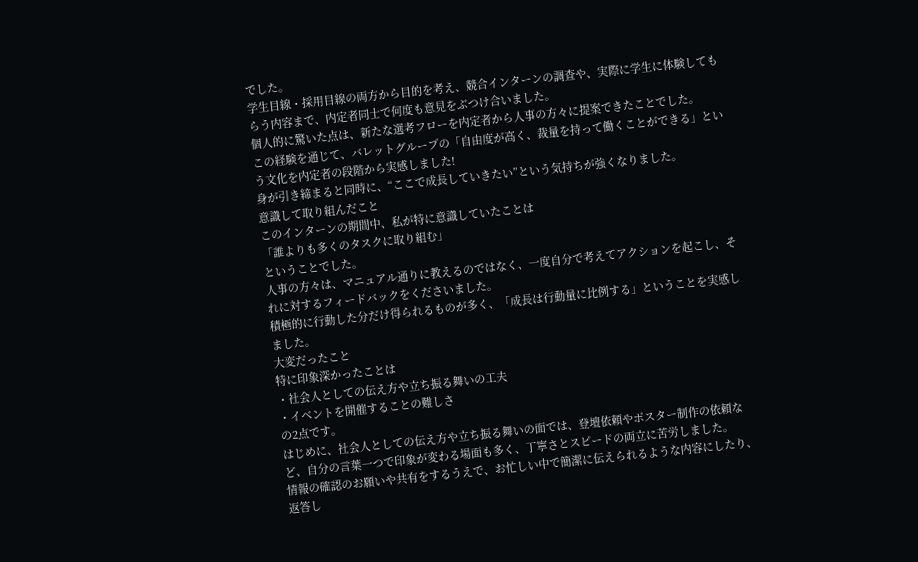でした。
学生目線・採用目線の両方から目的を考え、競合インターンの調査や、実際に学生に体験してもらう内容まで、内定者同士で何度も意見をぶつけ合いました。
個人的に驚いた点は、新たな選考フローを内定者から人事の方々に提案できたことでした。
この経験を通じて、バレットグループの「自由度が高く、裁量を持って働くことができる」という文化を内定者の段階から実感しました!
身が引き締まると同時に、“ここで成長していきたい”という気持ちが強くなりました。
意識して取り組んだこと
このインターンの期間中、私が特に意識していたことは
「誰よりも多くのタスクに取り組む」
ということでした。
人事の方々は、マニュアル通りに教えるのではなく、一度自分で考えてアクションを起こし、それに対するフィードバックをくださいました。
積極的に行動した分だけ得られるものが多く、「成長は行動量に比例する」ということを実感しました。
大変だったこと
特に印象深かったことは
・社会人としての伝え方や立ち振る舞いの工夫
・イベントを開催することの難しさ
の2点です。
はじめに、社会人としての伝え方や立ち振る舞いの面では、登壇依頼やポスター制作の依頼など、自分の言葉一つで印象が変わる場面も多く、丁寧さとスピードの両立に苦労しました。
情報の確認のお願いや共有をするうえで、お忙しい中で簡潔に伝えられるような内容にしたり、返答し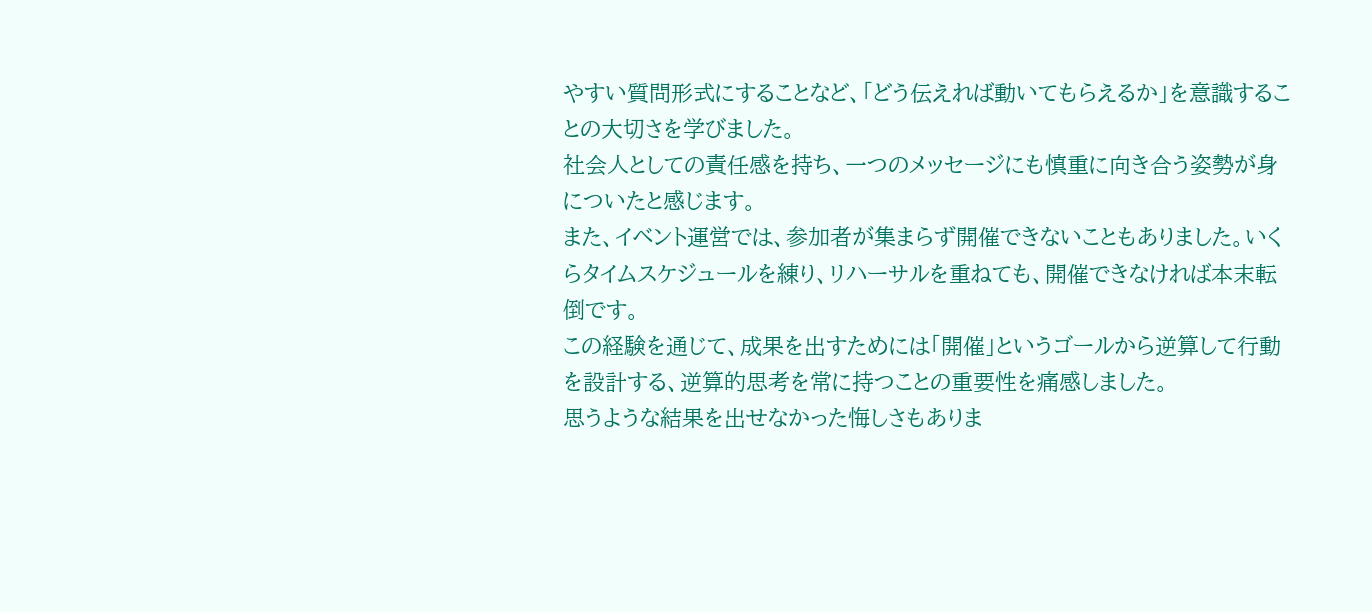やすい質問形式にすることなど、「どう伝えれば動いてもらえるか」を意識することの大切さを学びました。
社会人としての責任感を持ち、一つのメッセージにも慎重に向き合う姿勢が身についたと感じます。
また、イベント運営では、参加者が集まらず開催できないこともありました。いくらタイムスケジュールを練り、リハーサルを重ねても、開催できなければ本末転倒です。
この経験を通じて、成果を出すためには「開催」というゴールから逆算して行動を設計する、逆算的思考を常に持つことの重要性を痛感しました。
思うような結果を出せなかった悔しさもありま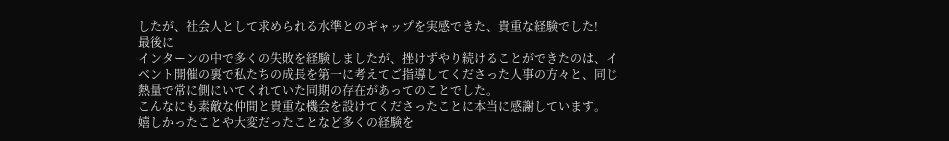したが、社会人として求められる水準とのギャップを実感できた、貴重な経験でした!
最後に
インターンの中で多くの失敗を経験しましたが、挫けずやり続けることができたのは、イベント開催の裏で私たちの成長を第一に考えてご指導してくださった人事の方々と、同じ熱量で常に側にいてくれていた同期の存在があってのことでした。
こんなにも素敵な仲間と貴重な機会を設けてくださったことに本当に感謝しています。
嬉しかったことや大変だったことなど多くの経験を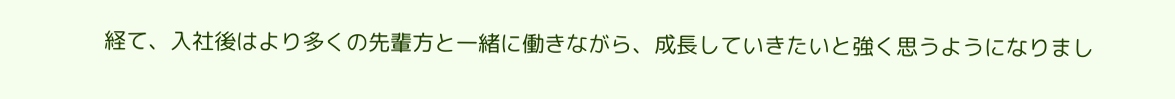経て、入社後はより多くの先輩方と一緒に働きながら、成長していきたいと強く思うようになりまし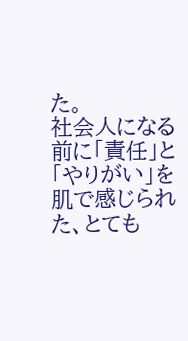た。
社会人になる前に「責任」と「やりがい」を肌で感じられた、とても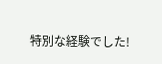特別な経験でした!